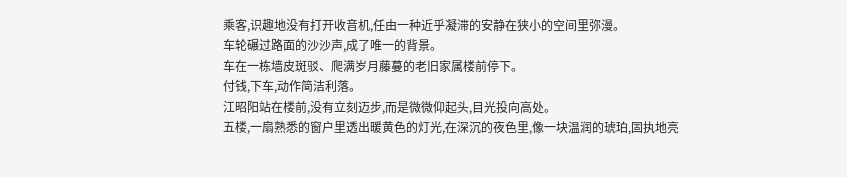乘客,识趣地没有打开收音机,任由一种近乎凝滞的安静在狭小的空间里弥漫。
车轮碾过路面的沙沙声,成了唯一的背景。
车在一栋墙皮斑驳、爬满岁月藤蔓的老旧家属楼前停下。
付钱,下车,动作简洁利落。
江昭阳站在楼前,没有立刻迈步,而是微微仰起头,目光投向高处。
五楼,一扇熟悉的窗户里透出暖黄色的灯光,在深沉的夜色里,像一块温润的琥珀,固执地亮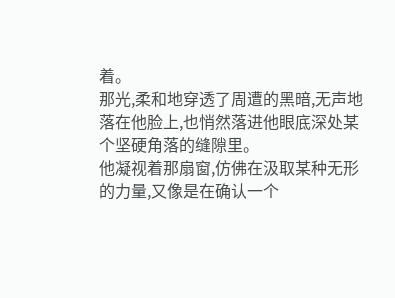着。
那光,柔和地穿透了周遭的黑暗,无声地落在他脸上,也悄然落进他眼底深处某个坚硬角落的缝隙里。
他凝视着那扇窗,仿佛在汲取某种无形的力量,又像是在确认一个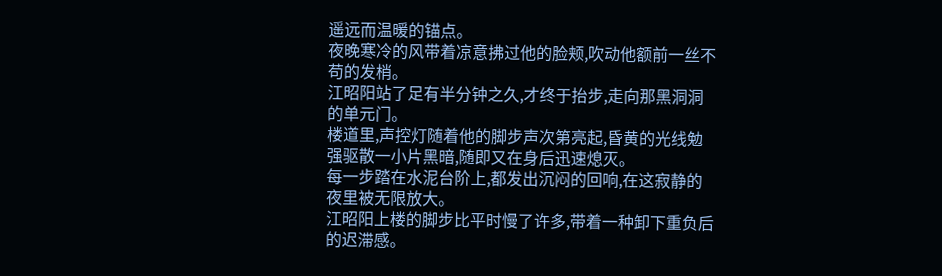遥远而温暖的锚点。
夜晚寒冷的风带着凉意拂过他的脸颊,吹动他额前一丝不苟的发梢。
江昭阳站了足有半分钟之久,才终于抬步,走向那黑洞洞的单元门。
楼道里,声控灯随着他的脚步声次第亮起,昏黄的光线勉强驱散一小片黑暗,随即又在身后迅速熄灭。
每一步踏在水泥台阶上,都发出沉闷的回响,在这寂静的夜里被无限放大。
江昭阳上楼的脚步比平时慢了许多,带着一种卸下重负后的迟滞感。